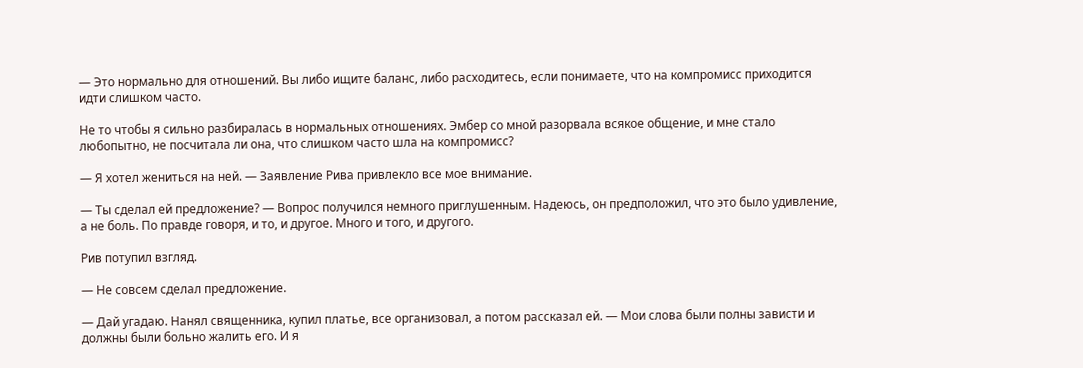― Это нормально для отношений. Вы либо ищите баланс, либо расходитесь, если понимаете, что на компромисс приходится идти слишком часто.

Не то чтобы я сильно разбиралась в нормальных отношениях. Эмбер со мной разорвала всякое общение, и мне стало любопытно, не посчитала ли она, что слишком часто шла на компромисс?

― Я хотел жениться на ней. ― Заявление Рива привлекло все мое внимание.

― Ты сделал ей предложение? ― Вопрос получился немного приглушенным. Надеюсь, он предположил, что это было удивление, а не боль. По правде говоря, и то, и другое. Много и того, и другого.

Рив потупил взгляд.

― Не совсем сделал предложение.

― Дай угадаю. Нанял священника, купил платье, все организовал, а потом рассказал ей. ― Мои слова были полны зависти и должны были больно жалить его. И я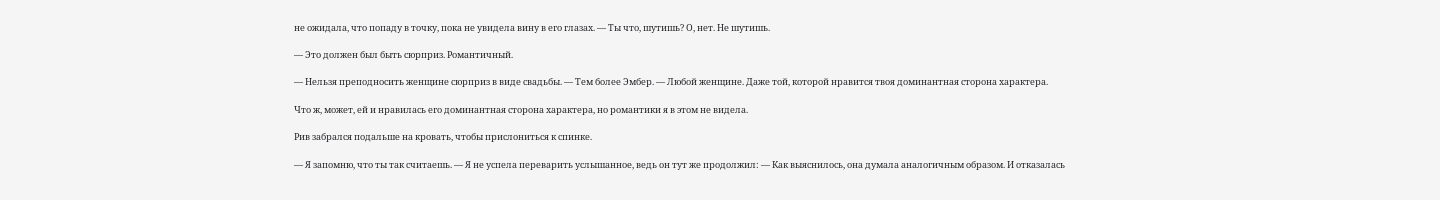не ожидала, что попаду в точку, пока не увидела вину в его глазах. ― Ты что, шутишь? О, нет. Не шутишь.

― Это должен был быть сюрприз. Романтичный.

― Нельзя преподносить женщине сюрприз в виде свадьбы. ― Тем более Эмбер. ― Любой женщине. Даже той, которой нравится твоя доминантная сторона характера.

Что ж, может, ей и нравилась его доминантная сторона характера, но романтики я в этом не видела.

Рив забрался подальше на кровать, чтобы прислониться к спинке.

― Я запомню, что ты так считаешь. ― Я не успела переварить услышанное, ведь он тут же продолжил: ― Как выяснилось, она думала аналогичным образом. И отказалась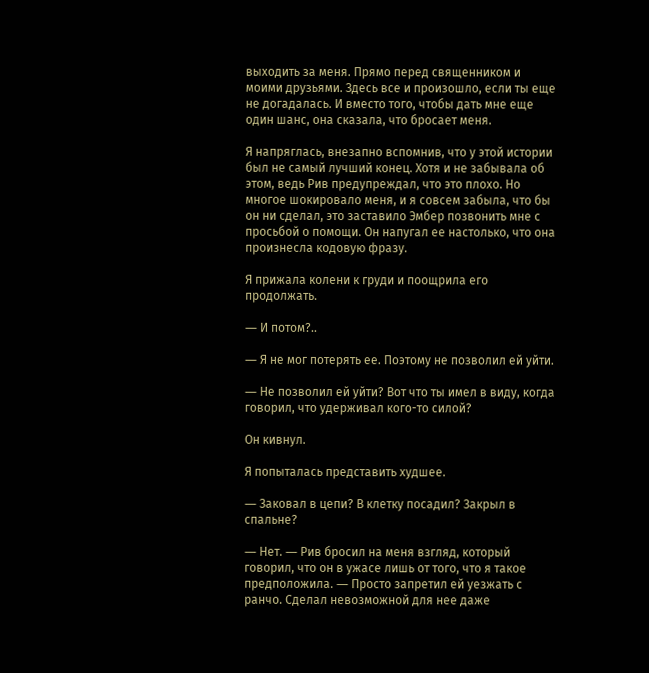выходить за меня. Прямо перед священником и моими друзьями. Здесь все и произошло, если ты еще не догадалась. И вместо того, чтобы дать мне еще один шанс, она сказала, что бросает меня.

Я напряглась, внезапно вспомнив, что у этой истории был не самый лучший конец. Хотя и не забывала об этом, ведь Рив предупреждал, что это плохо. Но многое шокировало меня, и я совсем забыла, что бы он ни сделал, это заставило Эмбер позвонить мне с просьбой о помощи. Он напугал ее настолько, что она произнесла кодовую фразу.

Я прижала колени к груди и поощрила его продолжать.

― И потом?..

― Я не мог потерять ее. Поэтому не позволил ей уйти.

― Не позволил ей уйти? Вот что ты имел в виду, когда говорил, что удерживал кого-то силой?

Он кивнул.

Я попыталась представить худшее.

― Заковал в цепи? В клетку посадил? Закрыл в спальне?

― Нет. ― Рив бросил на меня взгляд, который говорил, что он в ужасе лишь от того, что я такое предположила. ― Просто запретил ей уезжать с ранчо. Сделал невозможной для нее даже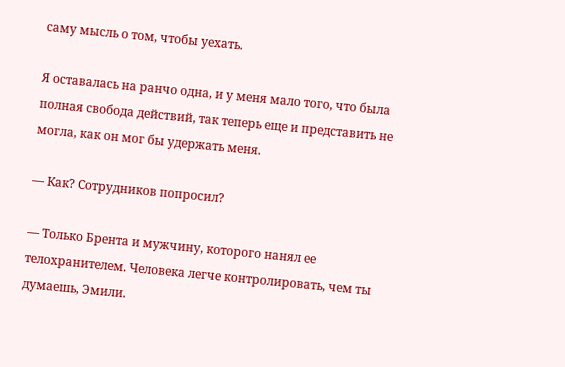саму мысль о том, чтобы уехать.

Я оставалась на ранчо одна, и у меня мало того, что была полная свобода действий, так теперь еще и представить не могла, как он мог бы удержать меня.

― Как? Сотрудников попросил?

― Только Брента и мужчину, которого нанял ее телохранителем. Человека легче контролировать, чем ты думаешь, Эмили.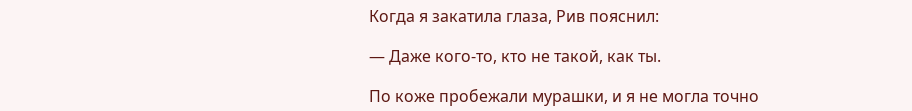Когда я закатила глаза, Рив пояснил:

― Даже кого-то, кто не такой, как ты.

По коже пробежали мурашки, и я не могла точно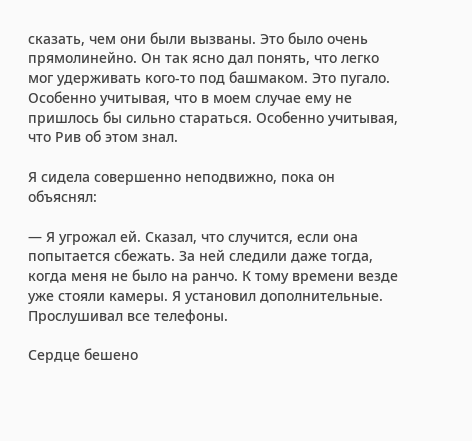сказать, чем они были вызваны. Это было очень прямолинейно. Он так ясно дал понять, что легко мог удерживать кого-то под башмаком. Это пугало. Особенно учитывая, что в моем случае ему не пришлось бы сильно стараться. Особенно учитывая, что Рив об этом знал.

Я сидела совершенно неподвижно, пока он объяснял:

― Я угрожал ей. Сказал, что случится, если она попытается сбежать. За ней следили даже тогда, когда меня не было на ранчо. К тому времени везде уже стояли камеры. Я установил дополнительные. Прослушивал все телефоны.

Сердце бешено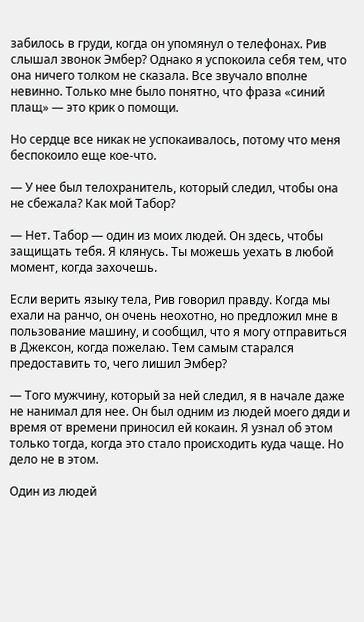забилось в груди, когда он упомянул о телефонах. Рив слышал звонок Эмбер? Однако я успокоила себя тем, что она ничего толком не сказала. Все звучало вполне невинно. Только мне было понятно, что фраза «синий плащ» ― это крик о помощи.

Но сердце все никак не успокаивалось, потому что меня беспокоило еще кое-что.

― У нее был телохранитель, который следил, чтобы она не сбежала? Как мой Табор?

― Нет. Табор ― один из моих людей. Он здесь, чтобы защищать тебя. Я клянусь. Ты можешь уехать в любой момент, когда захочешь.

Если верить языку тела, Рив говорил правду. Когда мы ехали на ранчо, он очень неохотно, но предложил мне в пользование машину, и сообщил, что я могу отправиться в Джексон, когда пожелаю. Тем самым старался предоставить то, чего лишил Эмбер?

― Того мужчину, который за ней следил, я в начале даже не нанимал для нее. Он был одним из людей моего дяди и время от времени приносил ей кокаин. Я узнал об этом только тогда, когда это стало происходить куда чаще. Но дело не в этом.

Один из людей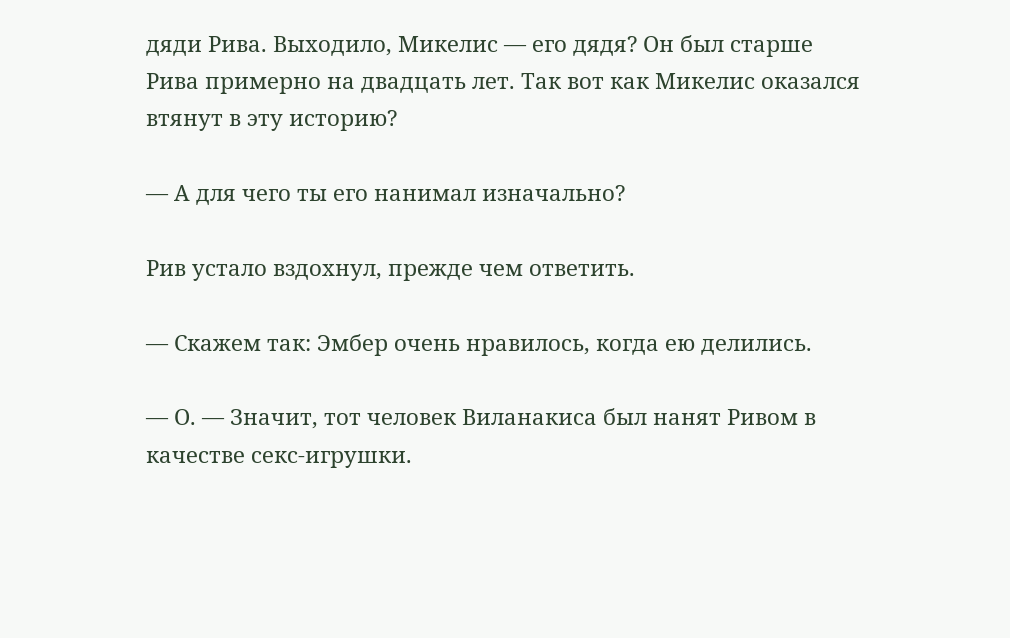дяди Рива. Выходило, Микелис ― его дядя? Он был старше Рива примерно на двадцать лет. Так вот как Микелис оказался втянут в эту историю?

― А для чего ты его нанимал изначально?

Рив устало вздохнул, прежде чем ответить.

― Скажем так: Эмбер очень нравилось, когда ею делились.

― О. ― Значит, тот человек Виланакиса был нанят Ривом в качестве секс-игрушки.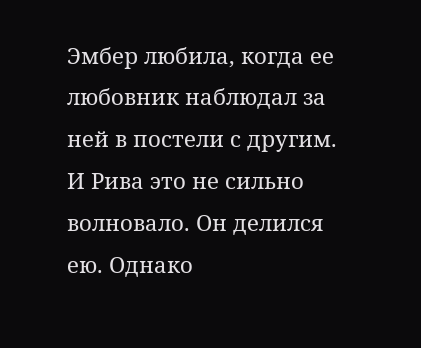Эмбер любила, когда ее любовник наблюдал за ней в постели с другим. И Рива это не сильно волновало. Он делился ею. Однако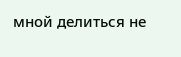мной делиться не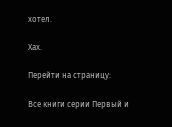хотел.

Хах.

Перейти на страницу:

Все книги серии Первый и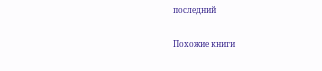последний

Похожие книги